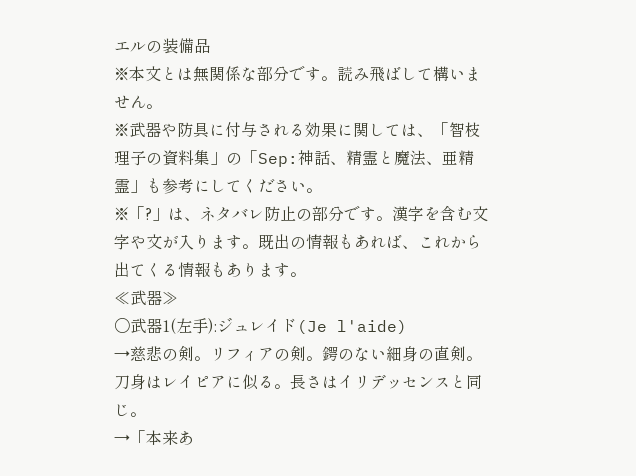エルの装備品
※本文とは無関係な部分です。読み飛ばして構いません。
※武器や防具に付与される効果に関しては、「智枝理子の資料集」の「Sep:神話、精霊と魔法、亜精霊」も参考にしてください。
※「?」は、ネタバレ防止の部分です。漢字を含む文字や文が入ります。既出の情報もあれば、これから出てくる情報もあります。
≪武器≫
〇武器1(左手):ジュレイド(Je l'aide)
→慈悲の剣。リフィアの剣。鍔のない細身の直剣。刀身はレイピアに似る。長さはイリデッセンスと同じ。
→「本来あ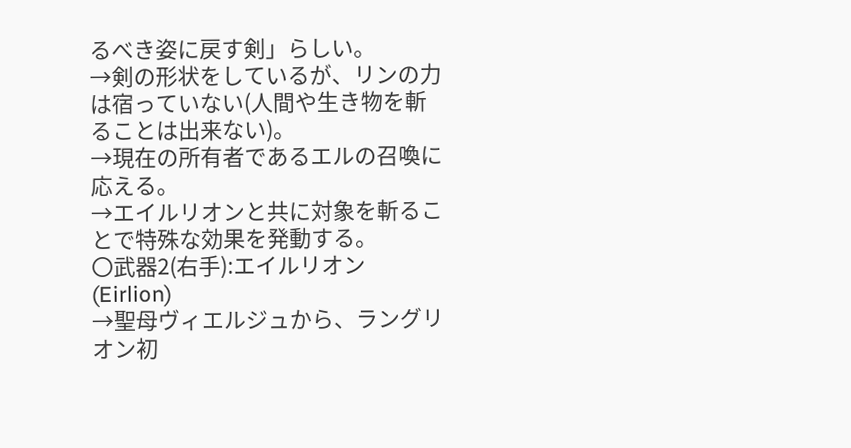るべき姿に戻す剣」らしい。
→剣の形状をしているが、リンの力は宿っていない(人間や生き物を斬ることは出来ない)。
→現在の所有者であるエルの召喚に応える。
→エイルリオンと共に対象を斬ることで特殊な効果を発動する。
〇武器2(右手):エイルリオン(Eirlion)
→聖母ヴィエルジュから、ラングリオン初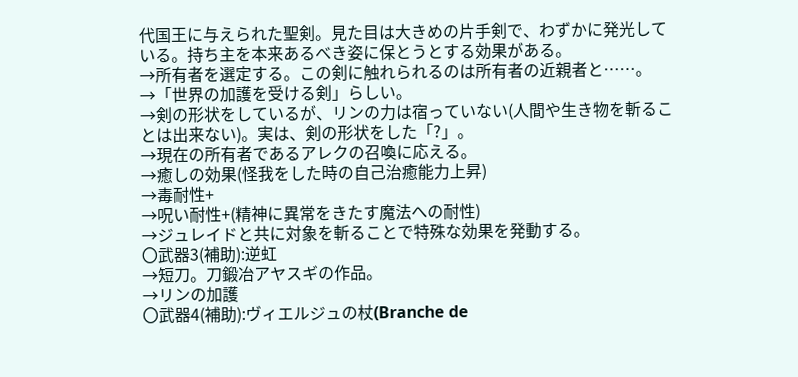代国王に与えられた聖剣。見た目は大きめの片手剣で、わずかに発光している。持ち主を本来あるべき姿に保とうとする効果がある。
→所有者を選定する。この剣に触れられるのは所有者の近親者と……。
→「世界の加護を受ける剣」らしい。
→剣の形状をしているが、リンの力は宿っていない(人間や生き物を斬ることは出来ない)。実は、剣の形状をした「?」。
→現在の所有者であるアレクの召喚に応える。
→癒しの効果(怪我をした時の自己治癒能力上昇)
→毒耐性+
→呪い耐性+(精神に異常をきたす魔法への耐性)
→ジュレイドと共に対象を斬ることで特殊な効果を発動する。
〇武器3(補助):逆虹
→短刀。刀鍛冶アヤスギの作品。
→リンの加護
〇武器4(補助):ヴィエルジュの杖(Branche de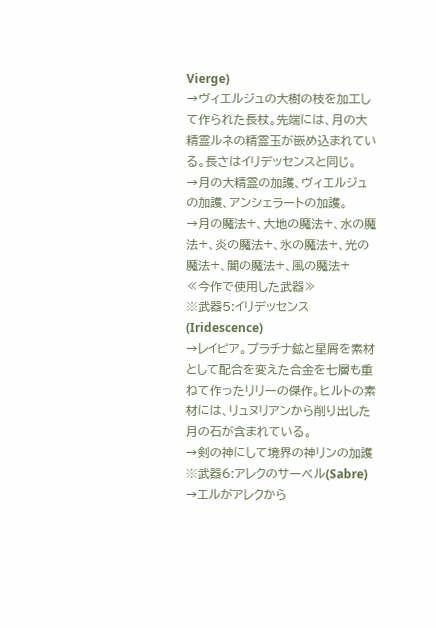Vierge)
→ヴィエルジュの大樹の枝を加工して作られた長杖。先端には、月の大精霊ルネの精霊玉が嵌め込まれている。長さはイリデッセンスと同じ。
→月の大精霊の加護、ヴィエルジュの加護、アンシェラートの加護。
→月の魔法+、大地の魔法+、水の魔法+、炎の魔法+、氷の魔法+、光の魔法+、闇の魔法+、風の魔法+
≪今作で使用した武器≫
※武器5:イリデッセンス(Iridescence)
→レイピア。プラチナ鉱と星屑を素材として配合を変えた合金を七層も重ねて作ったリリーの傑作。ヒルトの素材には、リュヌリアンから削り出した月の石が含まれている。
→剣の神にして境界の神リンの加護
※武器6:アレクのサーベル(Sabre)
→エルがアレクから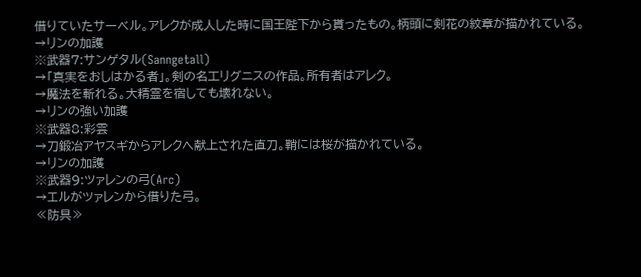借りていたサーベル。アレクが成人した時に国王陛下から貰ったもの。柄頭に剣花の紋章が描かれている。
→リンの加護
※武器7:サンゲタル(Sanngetall)
→「真実をおしはかる者」。剣の名工リグニスの作品。所有者はアレク。
→魔法を斬れる。大精霊を宿しても壊れない。
→リンの強い加護
※武器8:彩雲
→刀鍛冶アヤスギからアレクへ献上された直刀。鞘には桜が描かれている。
→リンの加護
※武器9:ツァレンの弓(Arc)
→エルがツァレンから借りた弓。
≪防具≫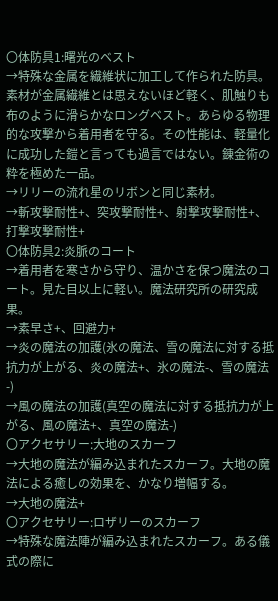〇体防具1:曙光のベスト
→特殊な金属を繊維状に加工して作られた防具。素材が金属繊維とは思えないほど軽く、肌触りも布のように滑らかなロングベスト。あらゆる物理的な攻撃から着用者を守る。その性能は、軽量化に成功した鎧と言っても過言ではない。錬金術の粋を極めた一品。
→リリーの流れ星のリボンと同じ素材。
→斬攻撃耐性+、突攻撃耐性+、射撃攻撃耐性+、打撃攻撃耐性+
〇体防具2:炎脈のコート
→着用者を寒さから守り、温かさを保つ魔法のコート。見た目以上に軽い。魔法研究所の研究成果。
→素早さ+、回避力+
→炎の魔法の加護(氷の魔法、雪の魔法に対する抵抗力が上がる、炎の魔法+、氷の魔法-、雪の魔法-)
→風の魔法の加護(真空の魔法に対する抵抗力が上がる、風の魔法+、真空の魔法-)
〇アクセサリー:大地のスカーフ
→大地の魔法が編み込まれたスカーフ。大地の魔法による癒しの効果を、かなり増幅する。
→大地の魔法+
〇アクセサリー:ロザリーのスカーフ
→特殊な魔法陣が編み込まれたスカーフ。ある儀式の際に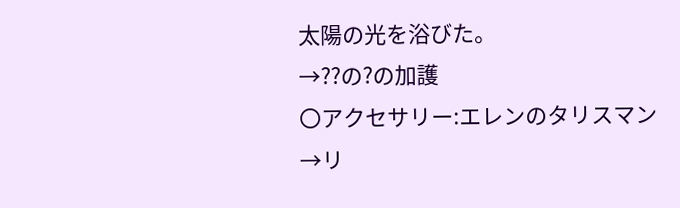太陽の光を浴びた。
→??の?の加護
〇アクセサリー:エレンのタリスマン
→リ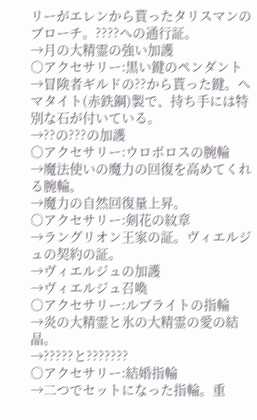リーがエレンから貰ったタリスマンのブローチ。????への通行証。
→月の大精霊の強い加護
〇アクセサリー:黒い鍵のペンダント
→冒険者ギルドの??から貰った鍵。ヘマタイト(赤鉄鋼)製で、持ち手には特別な石が付いている。
→??の???の加護
〇アクセサリー:ウロボロスの腕輪
→魔法使いの魔力の回復を高めてくれる腕輪。
→魔力の自然回復量上昇。
〇アクセサリー:剣花の紋章
→ラングリオン王家の証。ヴィエルジュの契約の証。
→ヴィエルジュの加護
→ヴィエルジュ召喚
〇アクセサリー:ルブライトの指輪
→炎の大精霊と氷の大精霊の愛の結晶。
→?????と???????
〇アクセサリー:結婚指輪
→二つでセットになった指輪。重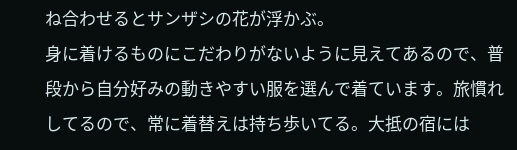ね合わせるとサンザシの花が浮かぶ。
身に着けるものにこだわりがないように見えてあるので、普段から自分好みの動きやすい服を選んで着ています。旅慣れしてるので、常に着替えは持ち歩いてる。大抵の宿には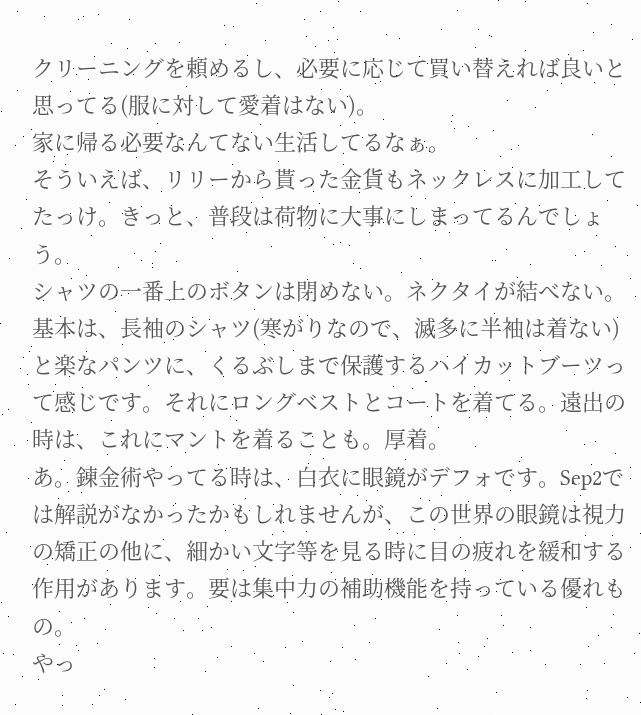クリーニングを頼めるし、必要に応じて買い替えれば良いと思ってる(服に対して愛着はない)。
家に帰る必要なんてない生活してるなぁ。
そういえば、リリーから貰った金貨もネックレスに加工してたっけ。きっと、普段は荷物に大事にしまってるんでしょう。
シャツの一番上のボタンは閉めない。ネクタイが結べない。基本は、長袖のシャツ(寒がりなので、滅多に半袖は着ない)と楽なパンツに、くるぶしまで保護するハイカットブーツって感じです。それにロングベストとコートを着てる。遠出の時は、これにマントを着ることも。厚着。
あ。錬金術やってる時は、白衣に眼鏡がデフォです。Sep2では解説がなかったかもしれませんが、この世界の眼鏡は視力の矯正の他に、細かい文字等を見る時に目の疲れを緩和する作用があります。要は集中力の補助機能を持っている優れもの。
やっ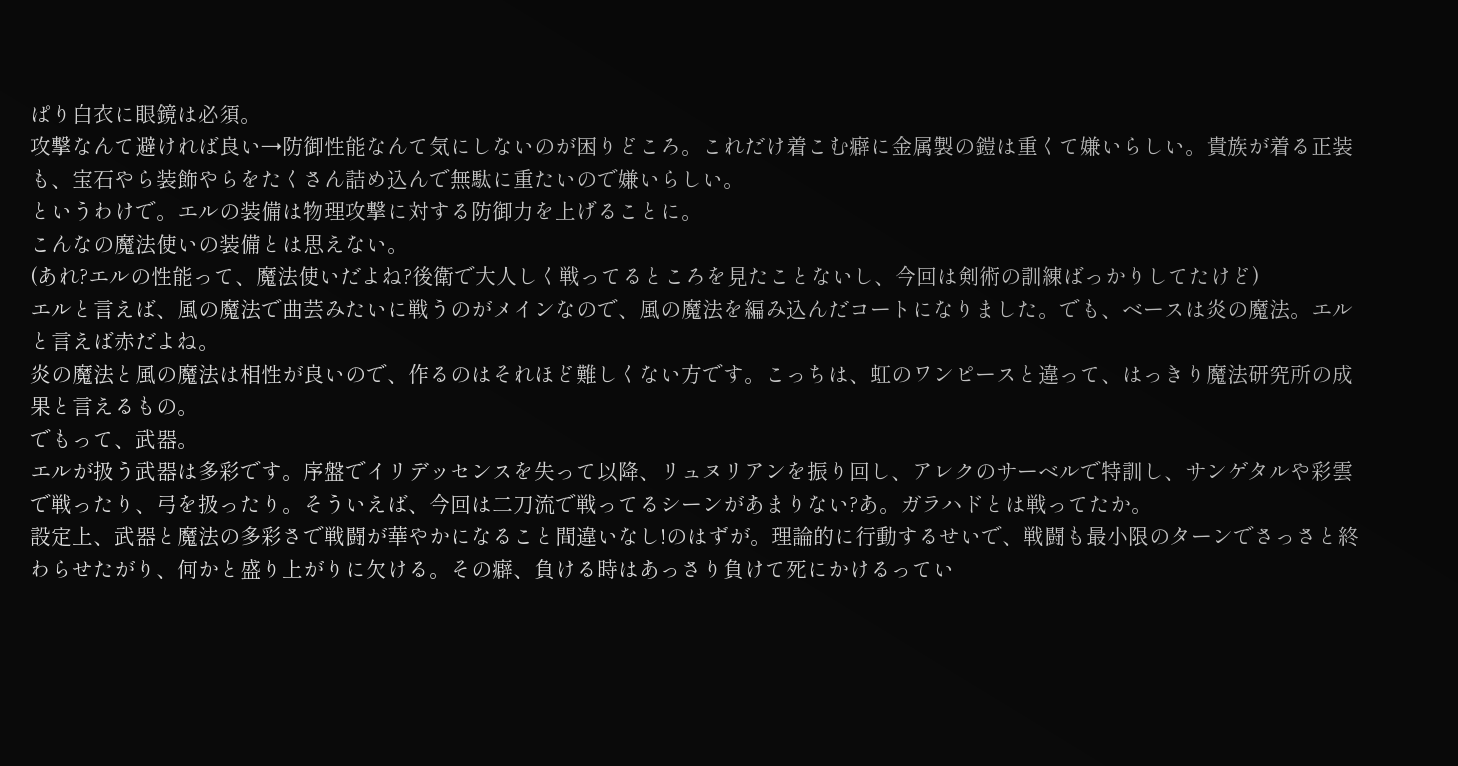ぱり白衣に眼鏡は必須。
攻撃なんて避ければ良い→防御性能なんて気にしないのが困りどころ。これだけ着こむ癖に金属製の鎧は重くて嫌いらしい。貴族が着る正装も、宝石やら装飾やらをたくさん詰め込んで無駄に重たいので嫌いらしい。
というわけで。エルの装備は物理攻撃に対する防御力を上げることに。
こんなの魔法使いの装備とは思えない。
(あれ?エルの性能って、魔法使いだよね?後衛で大人しく戦ってるところを見たことないし、今回は剣術の訓練ばっかりしてたけど)
エルと言えば、風の魔法で曲芸みたいに戦うのがメインなので、風の魔法を編み込んだコートになりました。でも、ベースは炎の魔法。エルと言えば赤だよね。
炎の魔法と風の魔法は相性が良いので、作るのはそれほど難しくない方です。こっちは、虹のワンピースと違って、はっきり魔法研究所の成果と言えるもの。
でもって、武器。
エルが扱う武器は多彩です。序盤でイリデッセンスを失って以降、リュヌリアンを振り回し、アレクのサーベルで特訓し、サンゲタルや彩雲で戦ったり、弓を扱ったり。そういえば、今回は二刀流で戦ってるシーンがあまりない?あ。ガラハドとは戦ってたか。
設定上、武器と魔法の多彩さで戦闘が華やかになること間違いなし!のはずが。理論的に行動するせいで、戦闘も最小限のターンでさっさと終わらせたがり、何かと盛り上がりに欠ける。その癖、負ける時はあっさり負けて死にかけるってい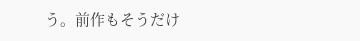う。前作もそうだけ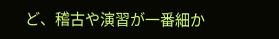ど、稽古や演習が一番細か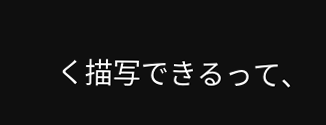く描写できるって、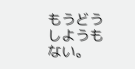もうどうしようもない。